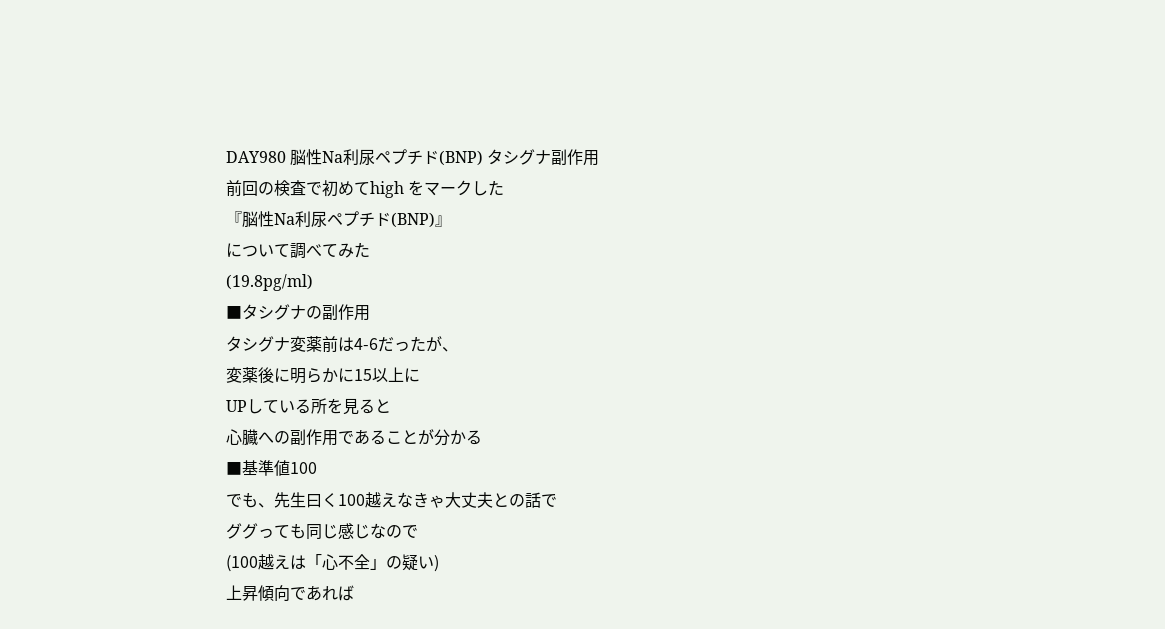DAY980 脳性Na利尿ペプチド(BNP) タシグナ副作用
前回の検査で初めてhigh をマークした
『脳性Na利尿ペプチド(BNP)』
について調べてみた
(19.8pg/ml)
■タシグナの副作用
タシグナ変薬前は4-6だったが、
変薬後に明らかに15以上に
UPしている所を見ると
心臓への副作用であることが分かる
■基準値100
でも、先生曰く100越えなきゃ大丈夫との話で
ググっても同じ感じなので
(100越えは「心不全」の疑い)
上昇傾向であれば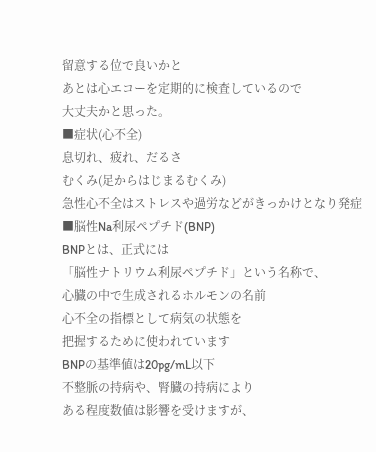留意する位で良いかと
あとは心エコーを定期的に検査しているので
大丈夫かと思った。
■症状(心不全)
息切れ、疲れ、だるさ
むくみ(足からはじまるむくみ)
急性心不全はストレスや過労などがきっかけとなり発症
■脳性Na利尿ペプチド(BNP)
BNPとは、正式には
「脳性ナトリウム利尿ペプチド」という名称で、
心臓の中で生成されるホルモンの名前
心不全の指標として病気の状態を
把握するために使われています
BNPの基準値は20pg/mL以下
不整脈の持病や、腎臓の持病により
ある程度数値は影響を受けますが、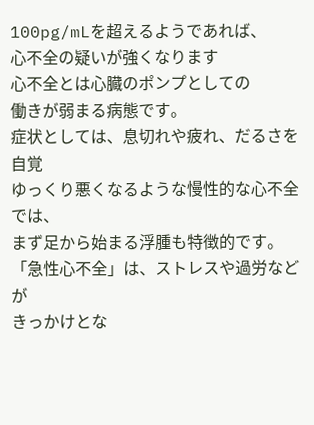100pg/mLを超えるようであれば、
心不全の疑いが強くなります
心不全とは心臓のポンプとしての
働きが弱まる病態です。
症状としては、息切れや疲れ、だるさを自覚
ゆっくり悪くなるような慢性的な心不全では、
まず足から始まる浮腫も特徴的です。
「急性心不全」は、ストレスや過労などが
きっかけとな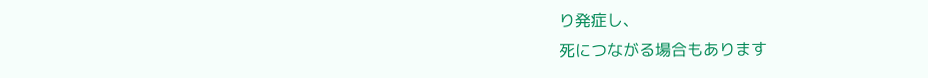り発症し、
死につながる場合もあります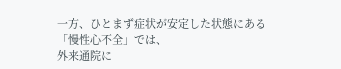一方、ひとまず症状が安定した状態にある
「慢性心不全」では、
外来通院に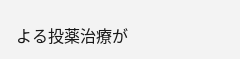よる投薬治療が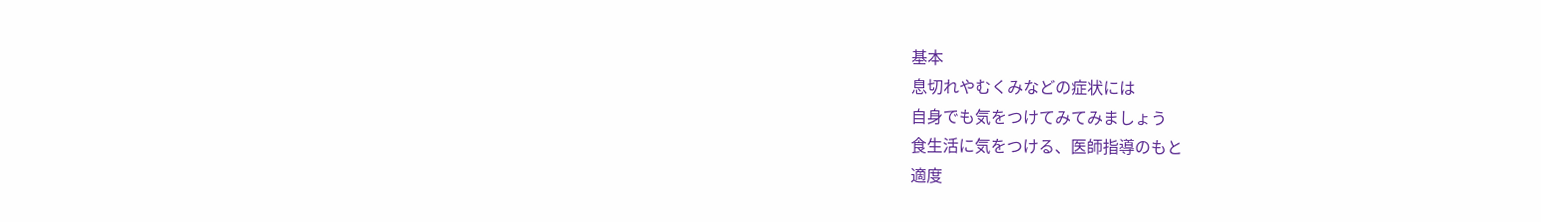基本
息切れやむくみなどの症状には
自身でも気をつけてみてみましょう
食生活に気をつける、医師指導のもと
適度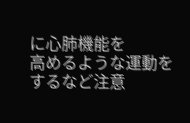に心肺機能を
高めるような運動をするなど注意